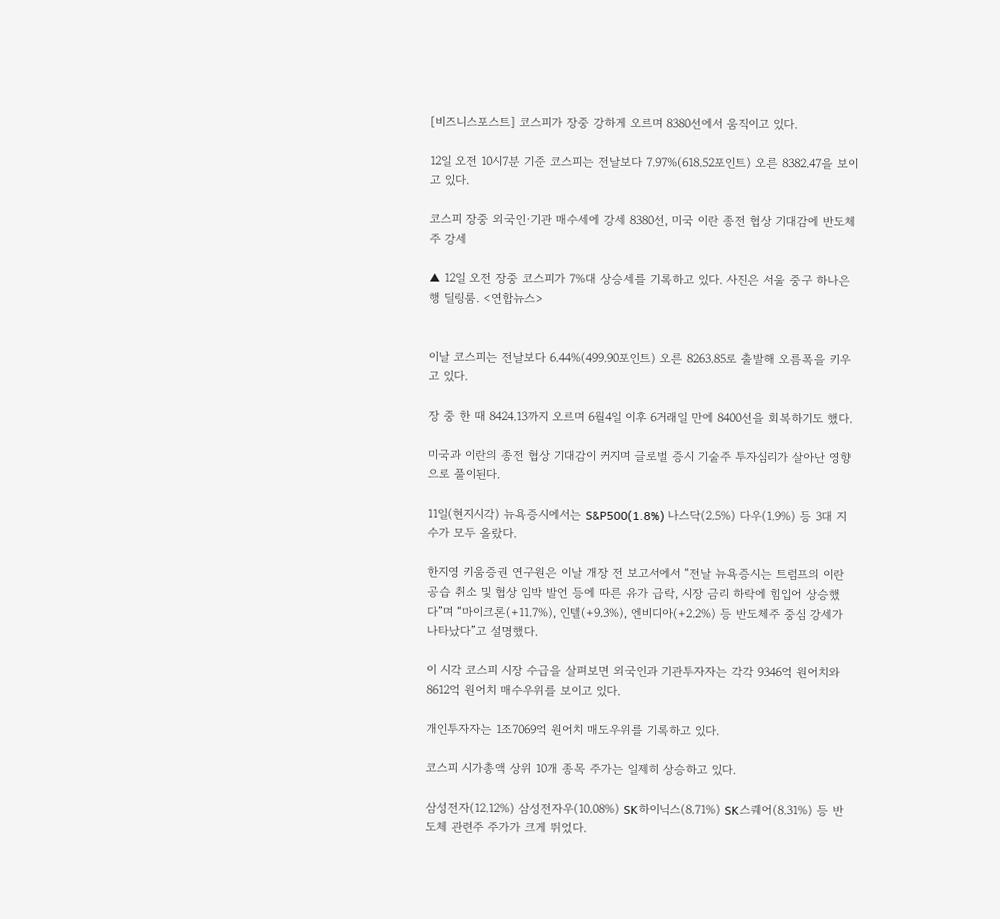[비즈니스포스트] 코스피가 장중 강하게 오르며 8380선에서 움직이고 있다.

12일 오전 10시7분 기준 코스피는 전날보다 7.97%(618.52포인트) 오른 8382.47을 보이고 있다.

코스피 장중 외국인·기관 매수세에 강세 8380선, 미국 이란 종전 협상 기대감에 반도체주 강세

▲ 12일 오전 장중 코스피가 7%대 상승세를 기록하고 있다. 사진은 서울 중구 하나은행 딜링룸. <연합뉴스>


이날 코스피는 전날보다 6.44%(499.90포인트) 오른 8263.85로 출발해 오름폭을 키우고 있다.

장 중 한 때 8424.13까지 오르며 6월4일 이후 6거래일 만에 8400선을 회복하기도 했다.

미국과 이란의 종전 협상 기대감이 커지며 글로벌 증시 기술주 투자심리가 살아난 영향으로 풀이된다.

11일(현지시각) 뉴욕증시에서는 S&P500(1.8%) 나스닥(2.5%) 다우(1.9%) 등 3대 지수가 모두 올랐다.

한지영 키움증권 연구원은 이날 개장 전 보고서에서 “전날 뉴욕증시는 트럼프의 이란 공습 취소 및 협상 임박 발언 등에 따른 유가 급락, 시장 금리 하락에 힘입어 상승했다”며 “마이크론(+11.7%), 인텔(+9.3%), 엔비디아(+2.2%) 등 반도체주 중심 강세가 나타났다”고 설명했다.

이 시각 코스피 시장 수급을 살펴보면 외국인과 기관투자자는 각각 9346억 원어치와 8612억 원어치 매수우위를 보이고 있다.

개인투자자는 1조7069억 원어치 매도우위를 기록하고 있다.

코스피 시가총액 상위 10개 종목 주가는 일제히 상승하고 있다.

삼성전자(12.12%) 삼성전자우(10.08%) SK하이닉스(8.71%) SK스퀘어(8.31%) 등 반도체 관련주 주가가 크게 뛰었다.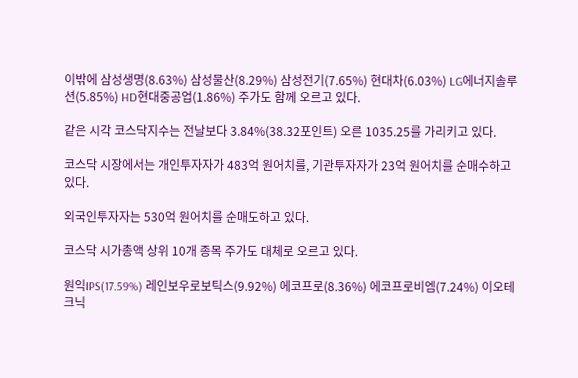이밖에 삼성생명(8.63%) 삼성물산(8.29%) 삼성전기(7.65%) 현대차(6.03%) LG에너지솔루션(5.85%) HD현대중공업(1.86%) 주가도 함께 오르고 있다.

같은 시각 코스닥지수는 전날보다 3.84%(38.32포인트) 오른 1035.25를 가리키고 있다.

코스닥 시장에서는 개인투자자가 483억 원어치를, 기관투자자가 23억 원어치를 순매수하고 있다.

외국인투자자는 530억 원어치를 순매도하고 있다.

코스닥 시가총액 상위 10개 종목 주가도 대체로 오르고 있다.

원익IPS(17.59%) 레인보우로보틱스(9.92%) 에코프로(8.36%) 에코프로비엠(7.24%) 이오테크닉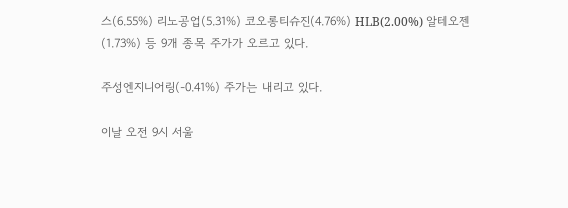스(6.55%) 리노공업(5.31%) 코오롱티슈진(4.76%) HLB(2.00%) 알테오젠(1.73%) 등 9개 종목 주가가 오르고 있다.

주성엔지니어링(-0.41%) 주가는 내리고 있다.

이날 오전 9시 서울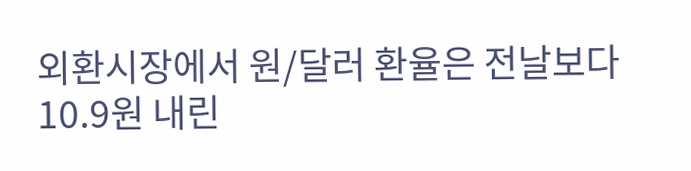외환시장에서 원/달러 환율은 전날보다 10.9원 내린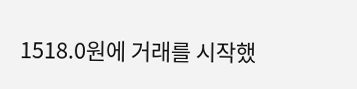1518.0원에 거래를 시작했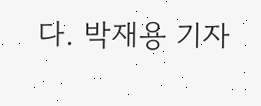다. 박재용 기자